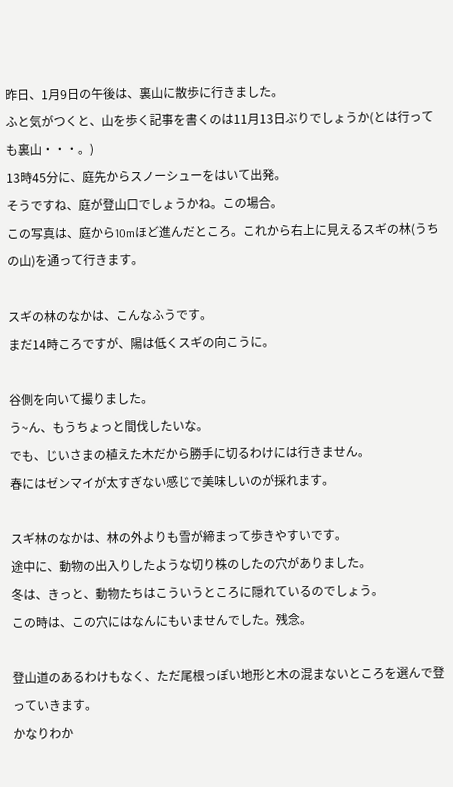昨日、1月9日の午後は、裏山に散歩に行きました。
ふと気がつくと、山を歩く記事を書くのは11月13日ぶりでしょうか(とは行っても裏山・・・。)
13時45分に、庭先からスノーシューをはいて出発。
そうですね、庭が登山口でしょうかね。この場合。
この写真は、庭から10mほど進んだところ。これから右上に見えるスギの林(うちの山)を通って行きます。

スギの林のなかは、こんなふうです。
まだ14時ころですが、陽は低くスギの向こうに。

谷側を向いて撮りました。
う~ん、もうちょっと間伐したいな。
でも、じいさまの植えた木だから勝手に切るわけには行きません。
春にはゼンマイが太すぎない感じで美味しいのが採れます。

スギ林のなかは、林の外よりも雪が締まって歩きやすいです。
途中に、動物の出入りしたような切り株のしたの穴がありました。
冬は、きっと、動物たちはこういうところに隠れているのでしょう。
この時は、この穴にはなんにもいませんでした。残念。

登山道のあるわけもなく、ただ尾根っぽい地形と木の混まないところを選んで登っていきます。
かなりわか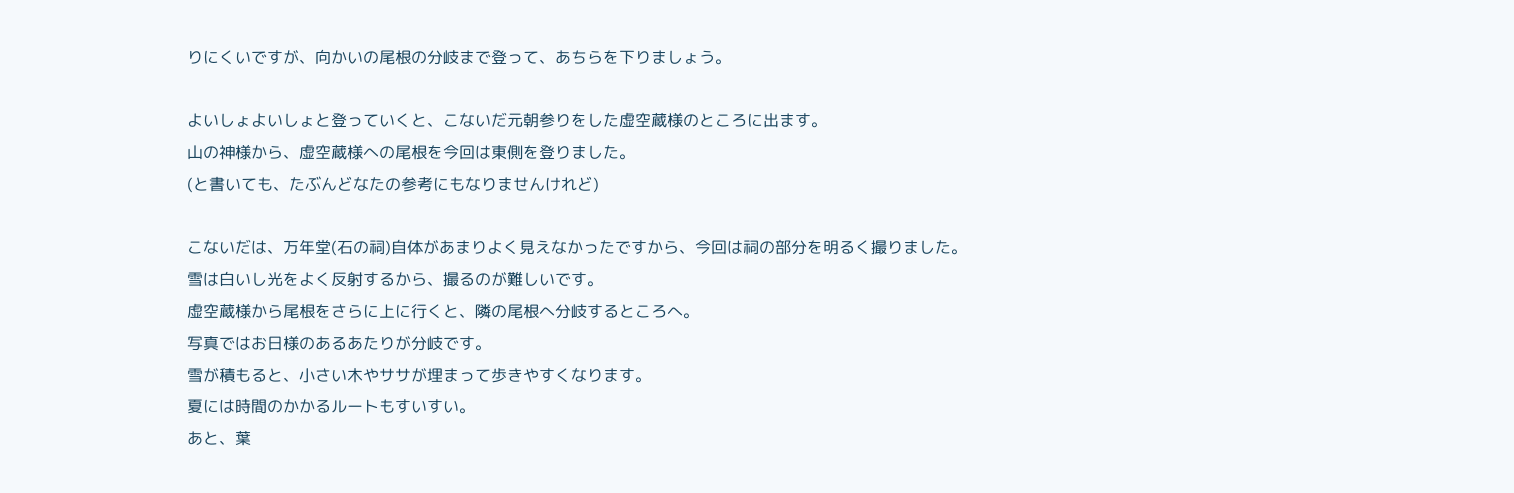りにくいですが、向かいの尾根の分岐まで登って、あちらを下りましょう。

よいしょよいしょと登っていくと、こないだ元朝参りをした虚空蔵様のところに出ます。
山の神様から、虚空蔵様への尾根を今回は東側を登りました。
(と書いても、たぶんどなたの参考にもなりませんけれど)

こないだは、万年堂(石の祠)自体があまりよく見えなかったですから、今回は祠の部分を明るく撮りました。
雪は白いし光をよく反射するから、撮るのが難しいです。
虚空蔵様から尾根をさらに上に行くと、隣の尾根へ分岐するところへ。
写真ではお日様のあるあたりが分岐です。
雪が積もると、小さい木やササが埋まって歩きやすくなります。
夏には時間のかかるルートもすいすい。
あと、葉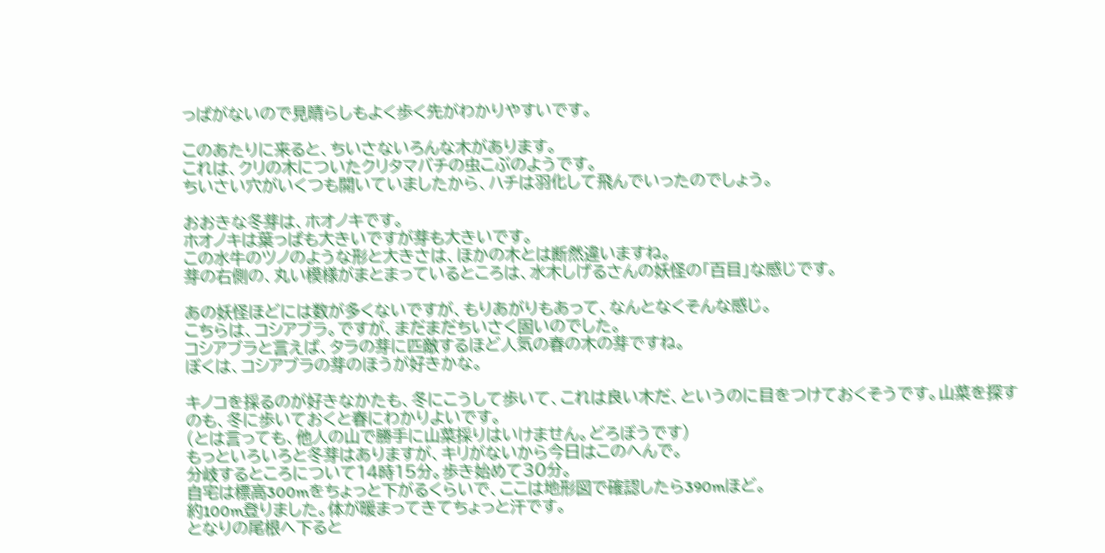っぱがないので見晴らしもよく歩く先がわかりやすいです。

このあたりに来ると、ちいさないろんな木があります。
これは、クリの木についたクリタマバチの虫こぶのようです。
ちいさい穴がいくつも開いていましたから、ハチは羽化して飛んでいったのでしょう。

おおきな冬芽は、ホオノキです。
ホオノキは葉っぱも大きいですが芽も大きいです。
この水牛のツノのような形と大きさは、ほかの木とは断然違いますね。
芽の右側の、丸い模様がまとまっているところは、水木しげるさんの妖怪の「百目」な感じです。

あの妖怪ほどには数が多くないですが、もりあがりもあって、なんとなくそんな感じ。
こちらは、コシアブラ。ですが、まだまだちいさく固いのでした。
コシアブラと言えば、タラの芽に匹敵するほど人気の春の木の芽ですね。
ぼくは、コシアブラの芽のほうが好きかな。

キノコを採るのが好きなかたも、冬にこうして歩いて、これは良い木だ、というのに目をつけておくそうです。山菜を探すのも、冬に歩いておくと春にわかりよいです。
(とは言っても、他人の山で勝手に山菜採りはいけません。どろぼうです)
もっといろいろと冬芽はありますが、キリがないから今日はこのへんで。
分岐するところについて14時15分。歩き始めて30分。
自宅は標高300mをちょっと下がるくらいで、ここは地形図で確認したら390mほど。
約100m登りました。体が暖まってきてちょっと汗です。
となりの尾根へ下ると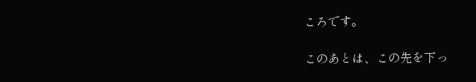ころです。

このあとは、この先を下っ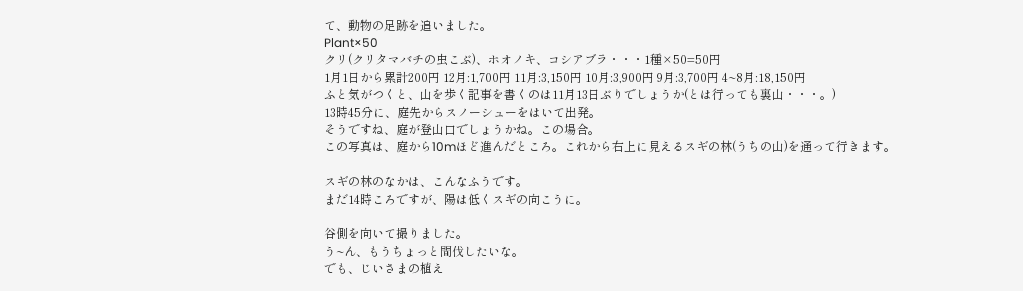て、動物の足跡を追いました。
Plant×50
クリ(クリタマバチの虫こぶ)、ホオノキ、コシアブラ・・・1種×50=50円
1月1日から累計200円 12月:1,700円 11月:3,150円 10月:3,900円 9月:3,700円 4~8月:18,150円
ふと気がつくと、山を歩く記事を書くのは11月13日ぶりでしょうか(とは行っても裏山・・・。)
13時45分に、庭先からスノーシューをはいて出発。
そうですね、庭が登山口でしょうかね。この場合。
この写真は、庭から10mほど進んだところ。これから右上に見えるスギの林(うちの山)を通って行きます。

スギの林のなかは、こんなふうです。
まだ14時ころですが、陽は低くスギの向こうに。

谷側を向いて撮りました。
う~ん、もうちょっと間伐したいな。
でも、じいさまの植え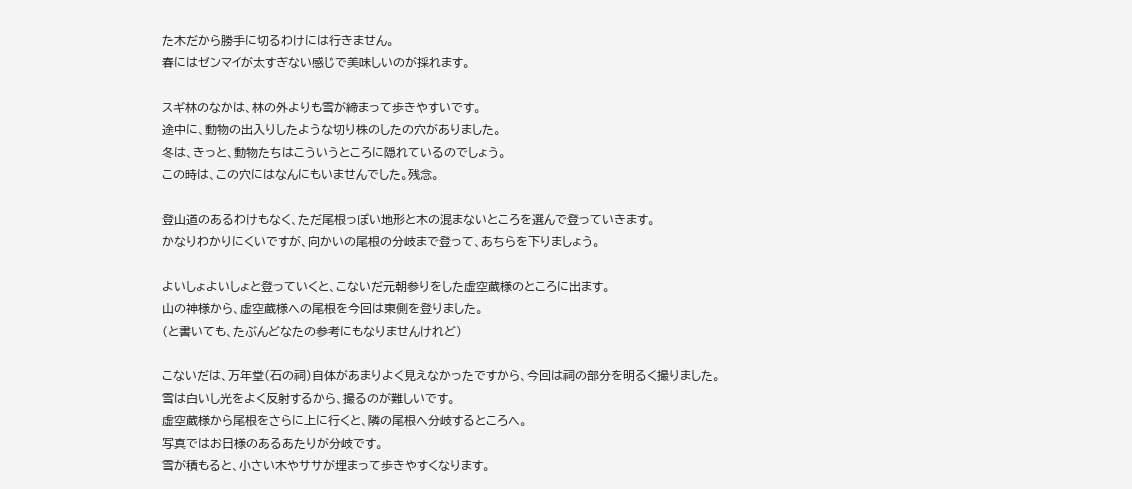た木だから勝手に切るわけには行きません。
春にはゼンマイが太すぎない感じで美味しいのが採れます。

スギ林のなかは、林の外よりも雪が締まって歩きやすいです。
途中に、動物の出入りしたような切り株のしたの穴がありました。
冬は、きっと、動物たちはこういうところに隠れているのでしょう。
この時は、この穴にはなんにもいませんでした。残念。

登山道のあるわけもなく、ただ尾根っぽい地形と木の混まないところを選んで登っていきます。
かなりわかりにくいですが、向かいの尾根の分岐まで登って、あちらを下りましょう。

よいしょよいしょと登っていくと、こないだ元朝参りをした虚空蔵様のところに出ます。
山の神様から、虚空蔵様への尾根を今回は東側を登りました。
(と書いても、たぶんどなたの参考にもなりませんけれど)

こないだは、万年堂(石の祠)自体があまりよく見えなかったですから、今回は祠の部分を明るく撮りました。
雪は白いし光をよく反射するから、撮るのが難しいです。
虚空蔵様から尾根をさらに上に行くと、隣の尾根へ分岐するところへ。
写真ではお日様のあるあたりが分岐です。
雪が積もると、小さい木やササが埋まって歩きやすくなります。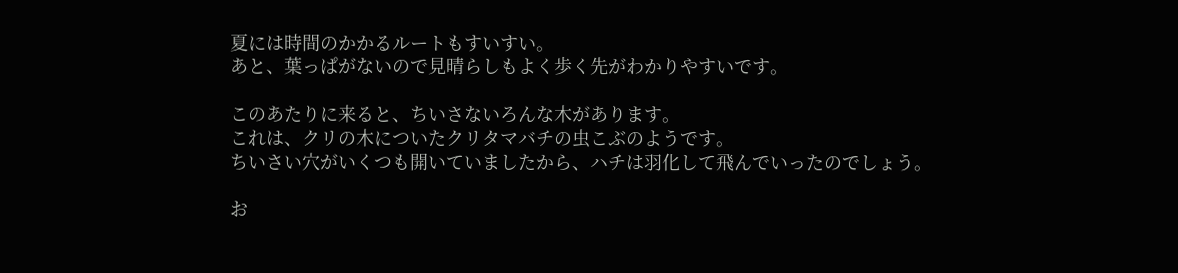夏には時間のかかるルートもすいすい。
あと、葉っぱがないので見晴らしもよく歩く先がわかりやすいです。

このあたりに来ると、ちいさないろんな木があります。
これは、クリの木についたクリタマバチの虫こぶのようです。
ちいさい穴がいくつも開いていましたから、ハチは羽化して飛んでいったのでしょう。

お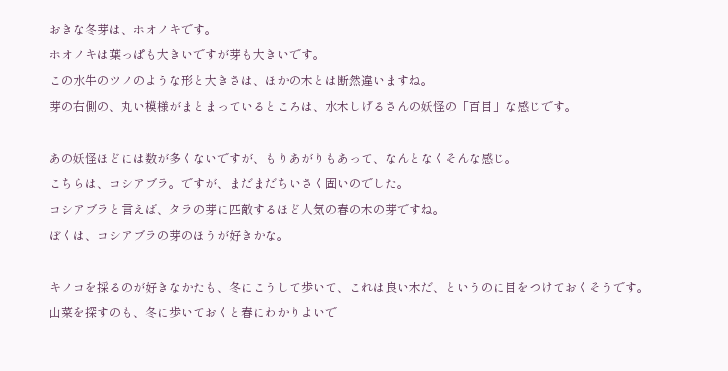おきな冬芽は、ホオノキです。
ホオノキは葉っぱも大きいですが芽も大きいです。
この水牛のツノのような形と大きさは、ほかの木とは断然違いますね。
芽の右側の、丸い模様がまとまっているところは、水木しげるさんの妖怪の「百目」な感じです。

あの妖怪ほどには数が多くないですが、もりあがりもあって、なんとなくそんな感じ。
こちらは、コシアブラ。ですが、まだまだちいさく固いのでした。
コシアブラと言えば、タラの芽に匹敵するほど人気の春の木の芽ですね。
ぼくは、コシアブラの芽のほうが好きかな。

キノコを採るのが好きなかたも、冬にこうして歩いて、これは良い木だ、というのに目をつけておくそうです。山菜を探すのも、冬に歩いておくと春にわかりよいで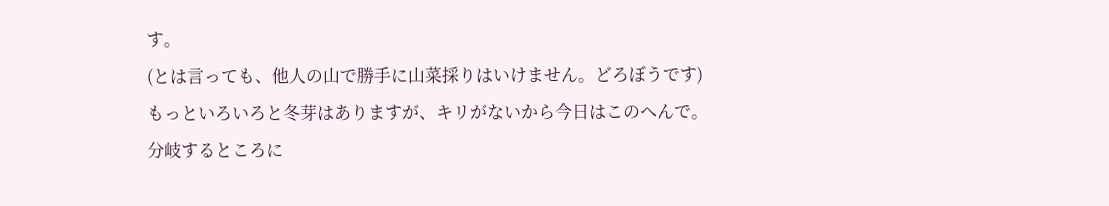す。
(とは言っても、他人の山で勝手に山菜採りはいけません。どろぼうです)
もっといろいろと冬芽はありますが、キリがないから今日はこのへんで。
分岐するところに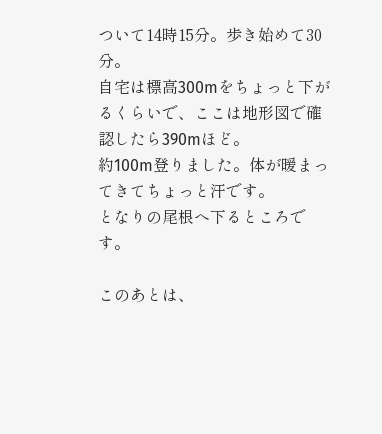ついて14時15分。歩き始めて30分。
自宅は標高300mをちょっと下がるくらいで、ここは地形図で確認したら390mほど。
約100m登りました。体が暖まってきてちょっと汗です。
となりの尾根へ下るところです。

このあとは、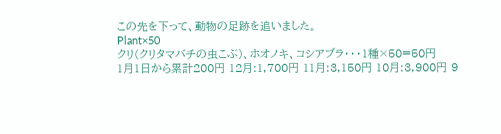この先を下って、動物の足跡を追いました。
Plant×50
クリ(クリタマバチの虫こぶ)、ホオノキ、コシアブラ・・・1種×50=50円
1月1日から累計200円 12月:1,700円 11月:3,150円 10月:3,900円 9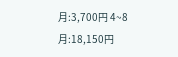月:3,700円 4~8月:18,150円